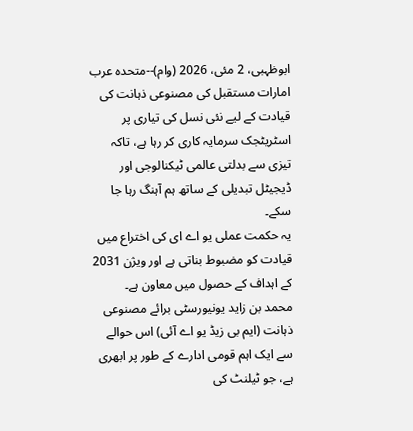ابوظہبی، 2 مئی، 2026 (وام)--متحدہ عرب امارات مستقبل کی مصنوعی ذہانت کی قیادت کے لیے نئی نسل کی تیاری پر اسٹریٹجک سرمایہ کاری کر رہا ہے، تاکہ تیزی سے بدلتی عالمی ٹیکنالوجی اور ڈیجیٹل تبدیلی کے ساتھ ہم آہنگ رہا جا سکے۔
یہ حکمت عملی یو اے ای کی اختراع میں قیادت کو مضبوط بناتی ہے اور ویژن 2031 کے اہداف کے حصول میں معاون ہے۔
محمد بن زاید یونیورسٹی برائے مصنوعی ذہانت (ایم بی زیڈ یو اے آئی) اس حوالے سے ایک اہم قومی ادارے کے طور پر ابھری ہے، جو ٹیلنٹ کی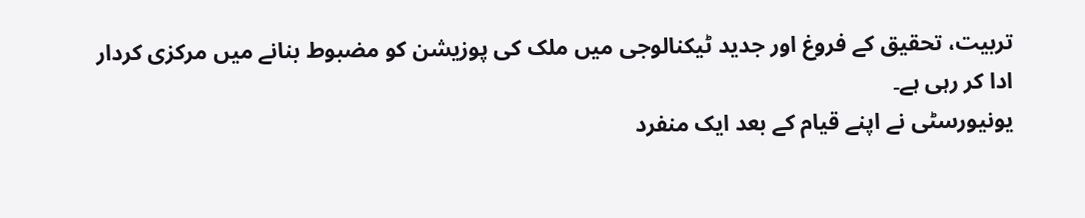تربیت، تحقیق کے فروغ اور جدید ٹیکنالوجی میں ملک کی پوزیشن کو مضبوط بنانے میں مرکزی کردار ادا کر رہی ہے۔
یونیورسٹی نے اپنے قیام کے بعد ایک منفرد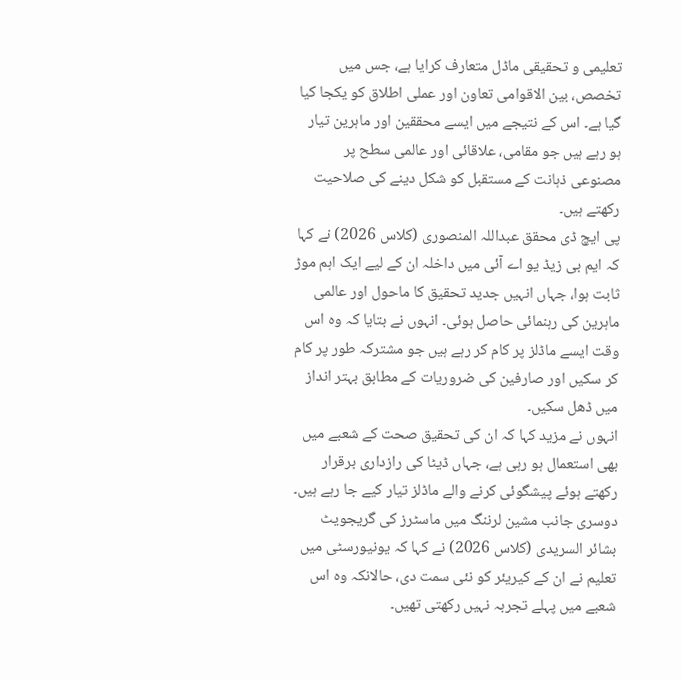تعلیمی و تحقیقی ماڈل متعارف کرایا ہے، جس میں تخصص، بین الاقوامی تعاون اور عملی اطلاق کو یکجا کیا گیا ہے۔ اس کے نتیجے میں ایسے محققین اور ماہرین تیار ہو رہے ہیں جو مقامی، علاقائی اور عالمی سطح پر مصنوعی ذہانت کے مستقبل کو شکل دینے کی صلاحیت رکھتے ہیں۔
پی ایچ ڈی محقق عبداللہ المنصوری (کلاس 2026) نے کہا کہ ایم بی زیڈ یو اے آئی میں داخلہ ان کے لیے ایک اہم موڑ ثابت ہوا، جہاں انہیں جدید تحقیق کا ماحول اور عالمی ماہرین کی رہنمائی حاصل ہوئی۔ انہوں نے بتایا کہ وہ اس وقت ایسے ماڈلز پر کام کر رہے ہیں جو مشترکہ طور پر کام کر سکیں اور صارفین کی ضروریات کے مطابق بہتر انداز میں ڈھل سکیں۔
انہوں نے مزید کہا کہ ان کی تحقیق صحت کے شعبے میں بھی استعمال ہو رہی ہے، جہاں ڈیٹا کی رازداری برقرار رکھتے ہوئے پیشگوئی کرنے والے ماڈلز تیار کیے جا رہے ہیں۔
دوسری جانب مشین لرننگ میں ماسٹرز کی گریجویٹ بشائر السریدی (کلاس 2026) نے کہا کہ یونیورسٹی میں تعلیم نے ان کے کیریئر کو نئی سمت دی، حالانکہ وہ اس شعبے میں پہلے تجربہ نہیں رکھتی تھیں۔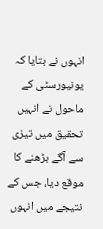انہوں نے بتایا کہ یونیورسٹی کے ماحول نے انہیں تحقیق میں تیزی سے آگے بڑھنے کا موقع دیا، جس کے نتیجے میں انہوں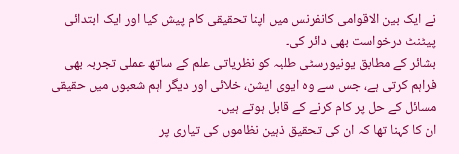نے ایک بین الاقوامی کانفرنس میں اپنا تحقیقی کام پیش کیا اور ایک ابتدائی پیٹنٹ درخواست بھی دائر کی۔
بشائر کے مطابق یونیورسٹی طلبہ کو نظریاتی علم کے ساتھ عملی تجربہ بھی فراہم کرتی ہے، جس سے وہ ایوی ایشن، خلائی اور دیگر اہم شعبوں میں حقیقی مسائل کے حل پر کام کرنے کے قابل ہوتے ہیں۔
ان کا کہنا تھا کہ ان کی تحقیق ذہین نظاموں کی تیاری پر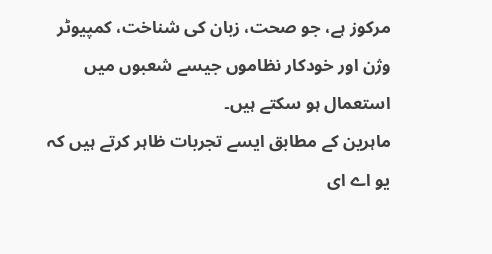مرکوز ہے، جو صحت، زبان کی شناخت، کمپیوٹر وژن اور خودکار نظاموں جیسے شعبوں میں استعمال ہو سکتے ہیں۔
ماہرین کے مطابق ایسے تجربات ظاہر کرتے ہیں کہ یو اے ای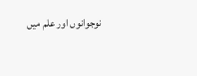نوجوانوں اور علم میں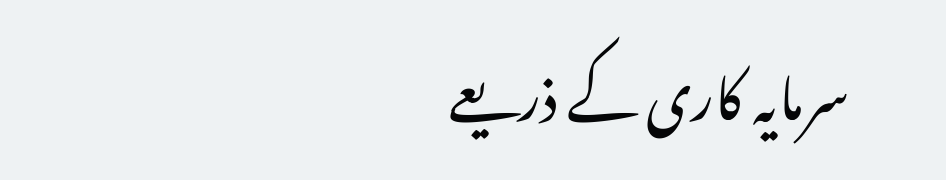سرمایہ کاری کے ذریعے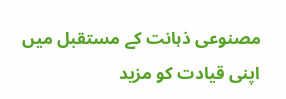مصنوعی ذہانت کے مستقبل میں اپنی قیادت کو مزید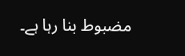مضبوط بنا رہا ہے۔